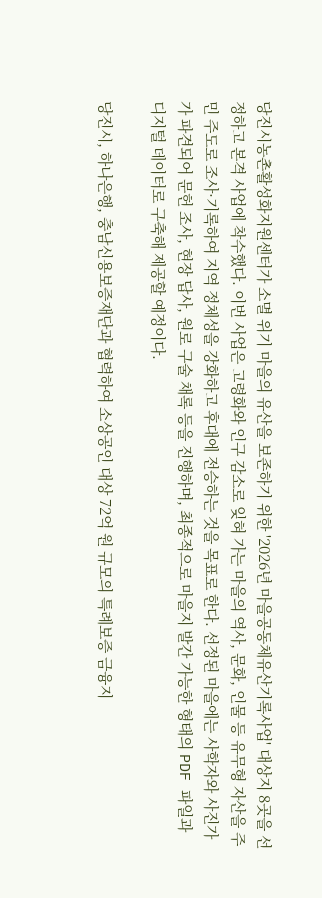당진시농촌활성화지원센터가 소멸 위기 마을의 유산을 보존하기 위한 '2026년 마을공동체유산기록사업' 대상지 8곳을 선정하고 본격 사업에 착수했다. 이번 사업은 고령화와 인구 감소로 잊혀 가는 마을의 역사, 문화, 인물 등 유무형 자산을 주민 주도로 조사·기록하여 지역 정체성을 강화하고 후대에 전승하는 것을 목표로 한다. 선정된 마을에는 사학자와 사진가가 파견되어 문헌 조사, 현장 답사, 원로 구술 채록 등을 진행하며, 최종적으로 마을지 발간 가능한 형태의 PDF 파일과 디지털 데이터로 구축해 제공할 예정이다.

당진시, 하나은행, 충남신용보증재단과 협력하여 소상공인 대상 72억 원 규모의 특례보증 금융지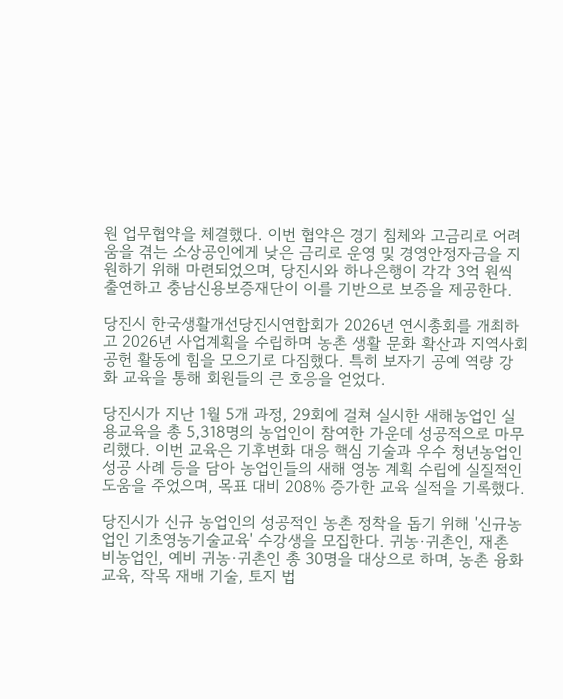원 업무협약을 체결했다. 이번 협약은 경기 침체와 고금리로 어려움을 겪는 소상공인에게 낮은 금리로 운영 및 경영안정자금을 지원하기 위해 마련되었으며, 당진시와 하나은행이 각각 3억 원씩 출연하고 충남신용보증재단이 이를 기반으로 보증을 제공한다.

당진시 한국생활개선당진시연합회가 2026년 연시총회를 개최하고 2026년 사업계획을 수립하며 농촌 생활 문화 확산과 지역사회 공헌 활동에 힘을 모으기로 다짐했다. 특히 보자기 공예 역량 강화 교육을 통해 회원들의 큰 호응을 얻었다.

당진시가 지난 1월 5개 과정, 29회에 걸쳐 실시한 새해농업인 실용교육을 총 5,318명의 농업인이 참여한 가운데 성공적으로 마무리했다. 이번 교육은 기후변화 대응 핵심 기술과 우수 청년농업인 성공 사례 등을 담아 농업인들의 새해 영농 계획 수립에 실질적인 도움을 주었으며, 목표 대비 208% 증가한 교육 실적을 기록했다.

당진시가 신규 농업인의 성공적인 농촌 정착을 돕기 위해 '신규농업인 기초영농기술교육' 수강생을 모집한다. 귀농·귀촌인, 재촌 비농업인, 예비 귀농·귀촌인 총 30명을 대상으로 하며, 농촌 융화 교육, 작목 재배 기술, 토지 법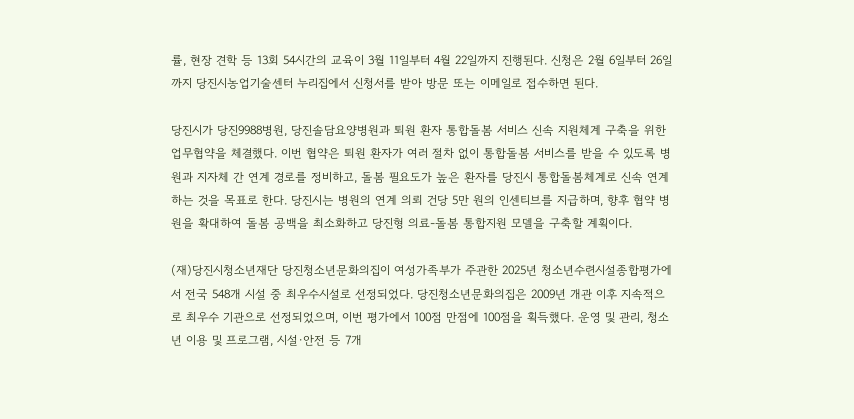률, 현장 견학 등 13회 54시간의 교육이 3월 11일부터 4월 22일까지 진행된다. 신청은 2월 6일부터 26일까지 당진시농업기술센터 누리집에서 신청서를 받아 방문 또는 이메일로 접수하면 된다.

당진시가 당진9988병원, 당진솔담요양병원과 퇴원 환자 통합돌봄 서비스 신속 지원체계 구축을 위한 업무협약을 체결했다. 이번 협약은 퇴원 환자가 여러 절차 없이 통합돌봄 서비스를 받을 수 있도록 병원과 지자체 간 연계 경로를 정비하고, 돌봄 필요도가 높은 환자를 당진시 통합돌봄체계로 신속 연계하는 것을 목표로 한다. 당진시는 병원의 연계 의뢰 건당 5만 원의 인센티브를 지급하며, 향후 협약 병원을 확대하여 돌봄 공백을 최소화하고 당진형 의료-돌봄 통합지원 모델을 구축할 계획이다.

(재)당진시청소년재단 당진청소년문화의집이 여성가족부가 주관한 2025년 청소년수련시설종합평가에서 전국 548개 시설 중 최우수시설로 선정되었다. 당진청소년문화의집은 2009년 개관 이후 지속적으로 최우수 기관으로 선정되었으며, 이번 평가에서 100점 만점에 100점을 획득했다. 운영 및 관리, 청소년 이용 및 프로그램, 시설·안전 등 7개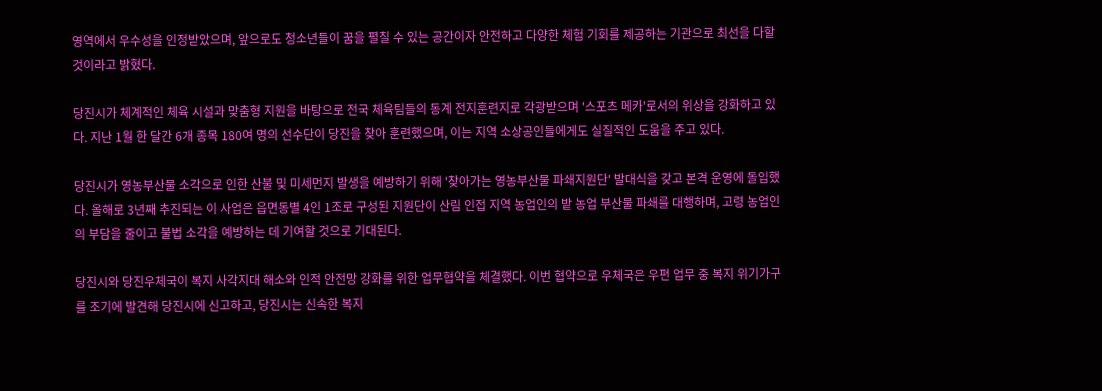영역에서 우수성을 인정받았으며, 앞으로도 청소년들이 꿈을 펼칠 수 있는 공간이자 안전하고 다양한 체험 기회를 제공하는 기관으로 최선을 다할 것이라고 밝혔다.

당진시가 체계적인 체육 시설과 맞춤형 지원을 바탕으로 전국 체육팀들의 동계 전지훈련지로 각광받으며 '스포츠 메카'로서의 위상을 강화하고 있다. 지난 1월 한 달간 6개 종목 180여 명의 선수단이 당진을 찾아 훈련했으며, 이는 지역 소상공인들에게도 실질적인 도움을 주고 있다.

당진시가 영농부산물 소각으로 인한 산불 및 미세먼지 발생을 예방하기 위해 '찾아가는 영농부산물 파쇄지원단' 발대식을 갖고 본격 운영에 돌입했다. 올해로 3년째 추진되는 이 사업은 읍면동별 4인 1조로 구성된 지원단이 산림 인접 지역 농업인의 밭 농업 부산물 파쇄를 대행하며, 고령 농업인의 부담을 줄이고 불법 소각을 예방하는 데 기여할 것으로 기대된다.

당진시와 당진우체국이 복지 사각지대 해소와 인적 안전망 강화를 위한 업무협약을 체결했다. 이번 협약으로 우체국은 우편 업무 중 복지 위기가구를 조기에 발견해 당진시에 신고하고, 당진시는 신속한 복지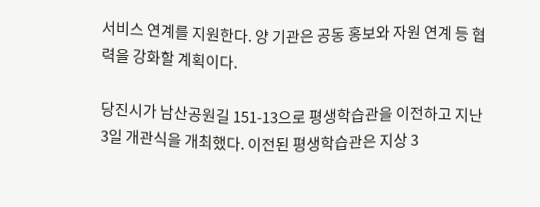서비스 연계를 지원한다. 양 기관은 공동 홍보와 자원 연계 등 협력을 강화할 계획이다.

당진시가 남산공원길 151-13으로 평생학습관을 이전하고 지난 3일 개관식을 개최했다. 이전된 평생학습관은 지상 3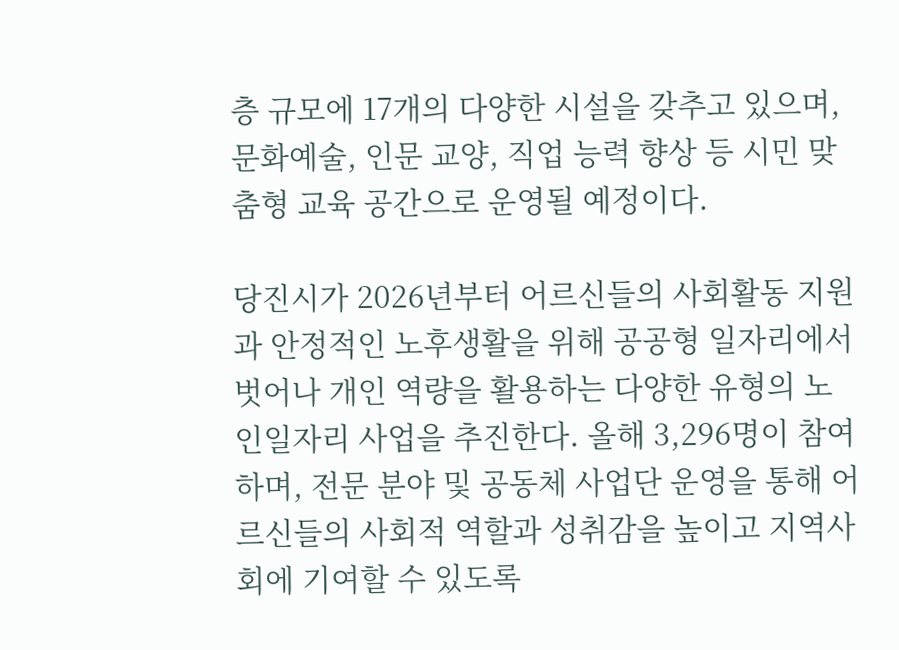층 규모에 17개의 다양한 시설을 갖추고 있으며, 문화예술, 인문 교양, 직업 능력 향상 등 시민 맞춤형 교육 공간으로 운영될 예정이다.

당진시가 2026년부터 어르신들의 사회활동 지원과 안정적인 노후생활을 위해 공공형 일자리에서 벗어나 개인 역량을 활용하는 다양한 유형의 노인일자리 사업을 추진한다. 올해 3,296명이 참여하며, 전문 분야 및 공동체 사업단 운영을 통해 어르신들의 사회적 역할과 성취감을 높이고 지역사회에 기여할 수 있도록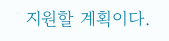지원할 계획이다.